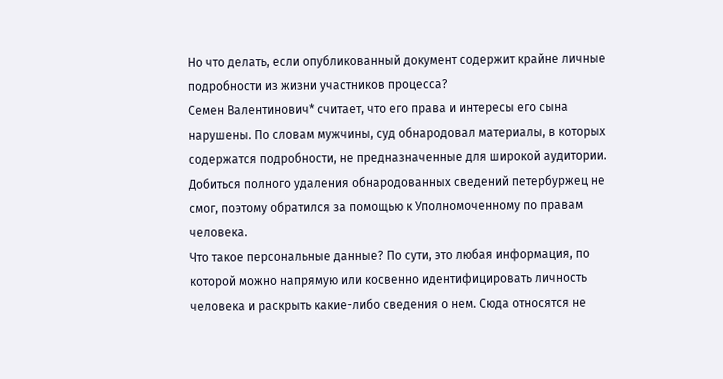Но что делать, если опубликованный документ содержит крайне личные подробности из жизни участников процесса?
Семен Валентинович* считает, что его права и интересы его сына нарушены. По словам мужчины, суд обнародовал материалы, в которых содержатся подробности, не предназначенные для широкой аудитории.
Добиться полного удаления обнародованных сведений петербуржец не смог, поэтому обратился за помощью к Уполномоченному по правам человека.
Что такое персональные данные? По сути, это любая информация, по которой можно напрямую или косвенно идентифицировать личность человека и раскрыть какие-либо сведения о нем. Сюда относятся не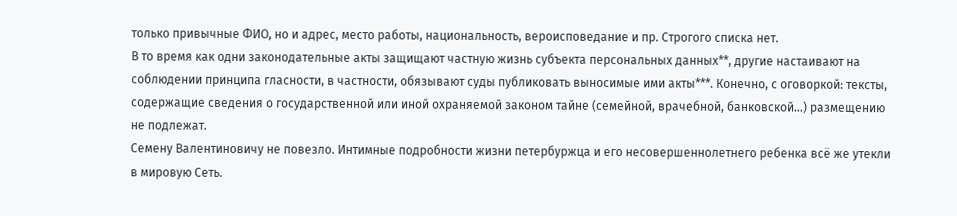только привычные ФИО, но и адрес, место работы, национальность, вероисповедание и пр. Строгого списка нет.
В то время как одни законодательные акты защищают частную жизнь субъекта персональных данных**, другие настаивают на соблюдении принципа гласности, в частности, обязывают суды публиковать выносимые ими акты***. Конечно, с оговоркой: тексты, содержащие сведения о государственной или иной охраняемой законом тайне (семейной, врачебной, банковской…) размещению не подлежат.
Семену Валентиновичу не повезло. Интимные подробности жизни петербуржца и его несовершеннолетнего ребенка всё же утекли в мировую Сеть.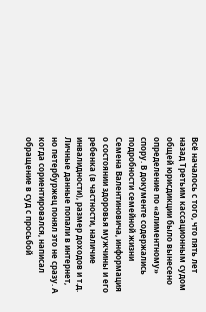Всё началось с того, что пять лет назад Третьим кассационным судом общей юрисдикции было вынесено определение по «алиментному» спору. В документе содержались подробности семейной жизни Семена Валентиновича, информация о состоянии здоровья мужчины и его ребенка (в частности, наличие инвалидности), размер доходов и т.д. Личные данные попали в интернет, но петербуржец понял это не сразу. А когда сориентировался, написал обращение в суд с просьбой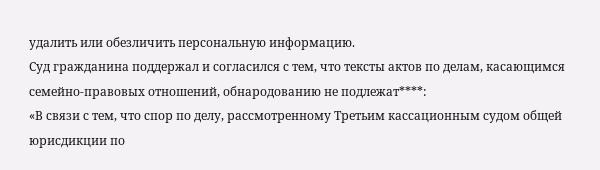удалить или обезличить персональную информацию.
Суд гражданина поддержал и согласился с тем, что тексты актов по делам, касающимся семейно-правовых отношений, обнародованию не подлежат****:
«В связи с тем, что спор по делу, рассмотренному Третьим кассационным судом общей юрисдикции по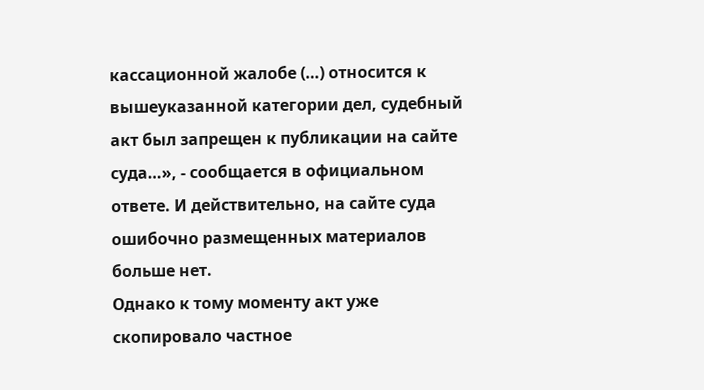кассационной жалобе (…) относится к вышеуказанной категории дел, судебный акт был запрещен к публикации на сайте суда…», - сообщается в официальном ответе. И действительно, на сайте суда ошибочно размещенных материалов больше нет.
Однако к тому моменту акт уже скопировало частное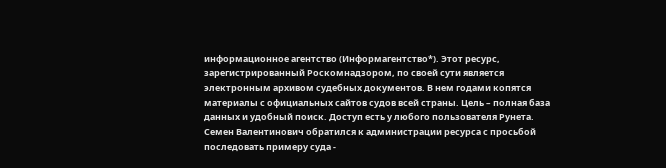информационное агентство (Информагентство*). Этот ресурс, зарегистрированный Роскомнадзором, по своей сути является электронным архивом судебных документов. В нем годами копятся материалы с официальных сайтов судов всей страны. Цель – полная база данных и удобный поиск. Доступ есть у любого пользователя Рунета.
Семен Валентинович обратился к администрации ресурса с просьбой последовать примеру суда -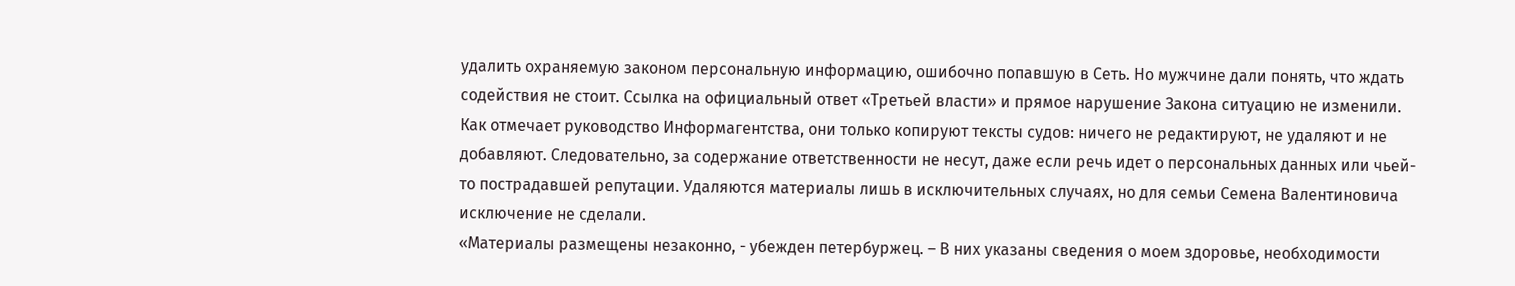удалить охраняемую законом персональную информацию, ошибочно попавшую в Сеть. Но мужчине дали понять, что ждать содействия не стоит. Ссылка на официальный ответ «Третьей власти» и прямое нарушение Закона ситуацию не изменили.
Как отмечает руководство Информагентства, они только копируют тексты судов: ничего не редактируют, не удаляют и не добавляют. Следовательно, за содержание ответственности не несут, даже если речь идет о персональных данных или чьей-то пострадавшей репутации. Удаляются материалы лишь в исключительных случаях, но для семьи Семена Валентиновича исключение не сделали.
«Материалы размещены незаконно, - убежден петербуржец. – В них указаны сведения о моем здоровье, необходимости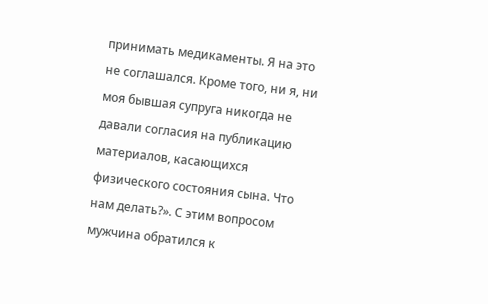принимать медикаменты. Я на это не соглашался. Кроме того, ни я, ни моя бывшая супруга никогда не давали согласия на публикацию материалов, касающихся физического состояния сына. Что нам делать?». С этим вопросом мужчина обратился к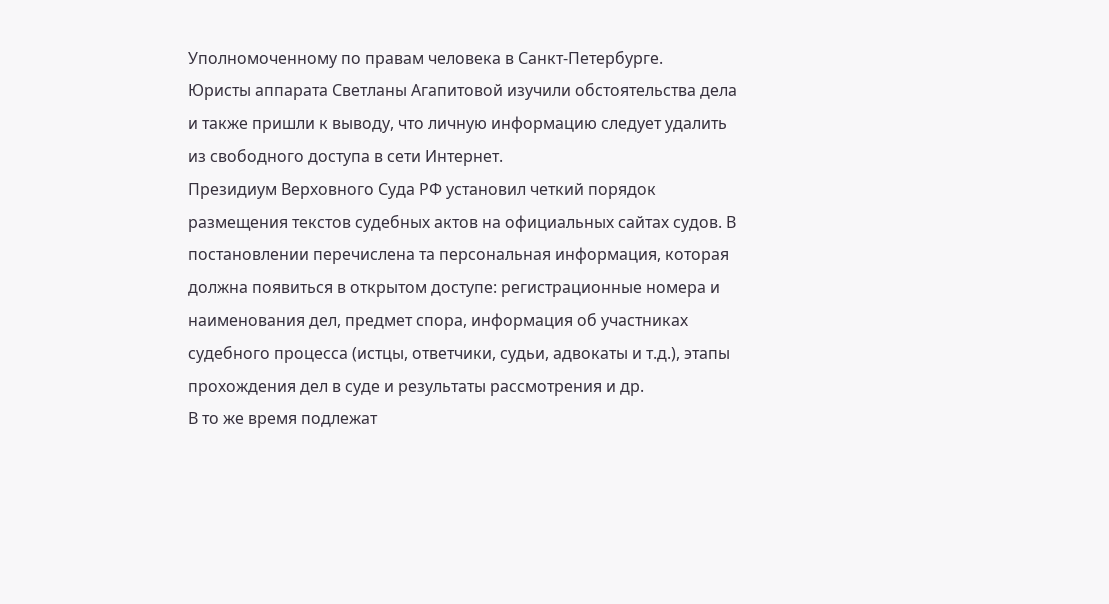Уполномоченному по правам человека в Санкт-Петербурге.
Юристы аппарата Светланы Агапитовой изучили обстоятельства дела и также пришли к выводу, что личную информацию следует удалить из свободного доступа в сети Интернет.
Президиум Верховного Суда РФ установил четкий порядок размещения текстов судебных актов на официальных сайтах судов. В постановлении перечислена та персональная информация, которая должна появиться в открытом доступе: регистрационные номера и наименования дел, предмет спора, информация об участниках судебного процесса (истцы, ответчики, судьи, адвокаты и т.д.), этапы прохождения дел в суде и результаты рассмотрения и др.
В то же время подлежат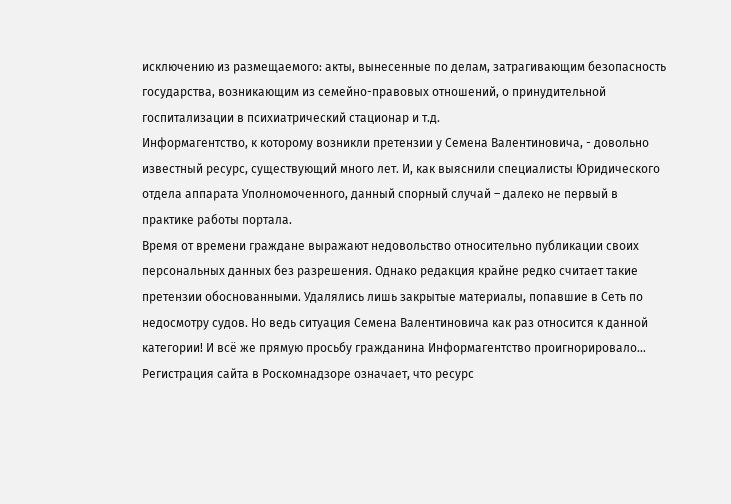исключению из размещаемого: акты, вынесенные по делам, затрагивающим безопасность государства, возникающим из семейно-правовых отношений, о принудительной госпитализации в психиатрический стационар и т.д.
Информагентство, к которому возникли претензии у Семена Валентиновича, - довольно известный ресурс, существующий много лет. И, как выяснили специалисты Юридического отдела аппарата Уполномоченного, данный спорный случай – далеко не первый в практике работы портала.
Время от времени граждане выражают недовольство относительно публикации своих персональных данных без разрешения. Однако редакция крайне редко считает такие претензии обоснованными. Удалялись лишь закрытые материалы, попавшие в Сеть по недосмотру судов. Но ведь ситуация Семена Валентиновича как раз относится к данной категории! И всё же прямую просьбу гражданина Информагентство проигнорировало…
Регистрация сайта в Роскомнадзоре означает, что ресурс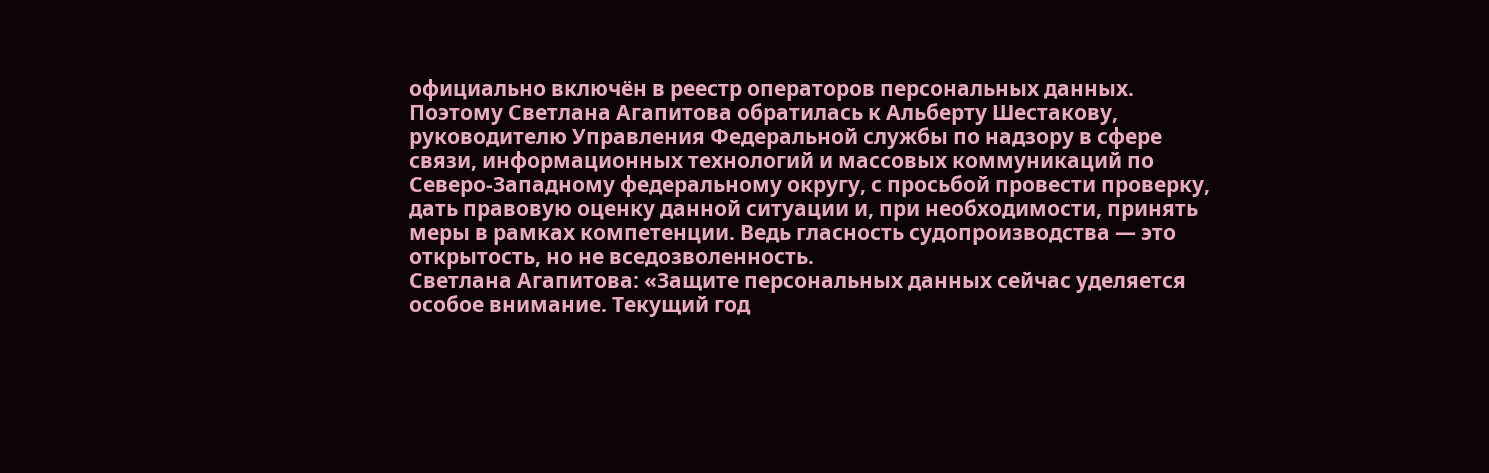официально включён в реестр операторов персональных данных. Поэтому Светлана Агапитова обратилась к Альберту Шестакову, руководителю Управления Федеральной службы по надзору в сфере связи, информационных технологий и массовых коммуникаций по Северо-Западному федеральному округу, с просьбой провести проверку, дать правовую оценку данной ситуации и, при необходимости, принять меры в рамках компетенции. Ведь гласность судопроизводства — это открытость, но не вседозволенность.
Светлана Агапитова: «Защите персональных данных сейчас уделяется особое внимание. Текущий год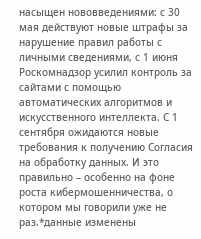насыщен нововведениями: с 30 мая действуют новые штрафы за нарушение правил работы с личными сведениями, с 1 июня Роскомнадзор усилил контроль за сайтами с помощью автоматических алгоритмов и искусственного интеллекта. С 1 сентября ожидаются новые требования к получению Согласия на обработку данных. И это правильно – особенно на фоне роста кибермошенничества, о котором мы говорили уже не раз.*данные изменены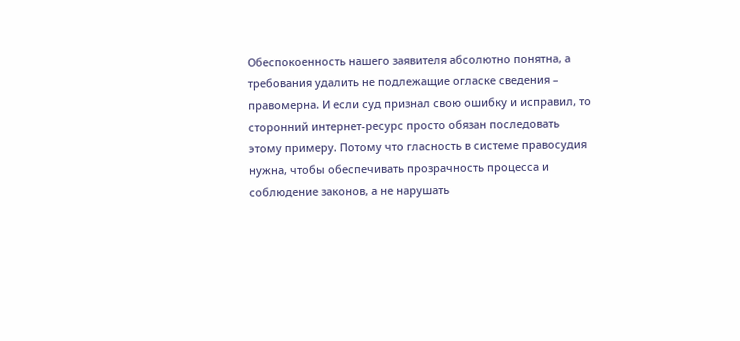Обеспокоенность нашего заявителя абсолютно понятна, а требования удалить не подлежащие огласке сведения – правомерна. И если суд признал свою ошибку и исправил, то сторонний интернет-ресурс просто обязан последовать этому примеру. Потому что гласность в системе правосудия нужна, чтобы обеспечивать прозрачность процесса и соблюдение законов, а не нарушать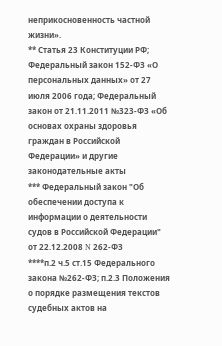неприкосновенность частной жизни».
** Статья 23 Конституции РФ; Федеральный закон 152-ФЗ «О персональных данных» от 27 июля 2006 года; Федеральный закон от 21.11.2011 №323-ФЗ «Об основах охраны здоровья граждан в Российской Федерации» и другие законодательные акты
*** Федеральный закон "Об обеспечении доступа к информации о деятельности судов в Российской Федерации" от 22.12.2008 N 262-ФЗ
****п.2 ч.5 ст.15 Федерального закона №262-ФЗ; п.2.3 Положения о порядке размещения текстов судебных актов на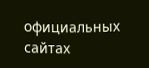официальных сайтах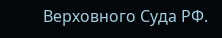Верховного Суда РФ.